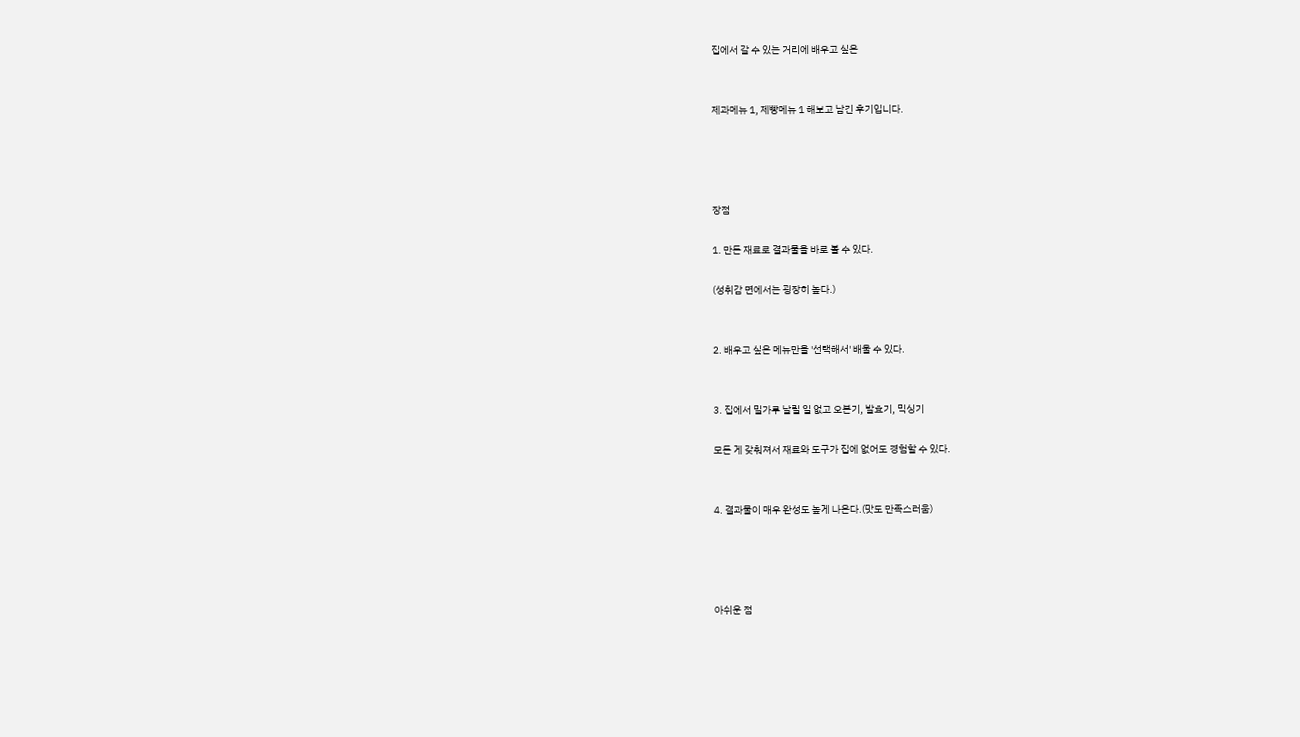집에서 갈 수 있는 거리에 배우고 싶은


제과메뉴 1, 제빵메뉴 1 해보고 남긴 후기입니다.




장점

1. 만든 재료로 결과물을 바로 볼 수 있다.

(성취감 면에서는 굉장히 높다.)


2. 배우고 싶은 메뉴만을 '선택해서' 배울 수 있다.


3. 집에서 밀가루 날릴 일 없고 오븐기, 발효기, 믹싱기

모든 게 갖춰져서 재료와 도구가 집에 없어도 경험할 수 있다.


4. 결과물이 매우 완성도 높게 나온다.(맛도 만족스러움)




아쉬운 점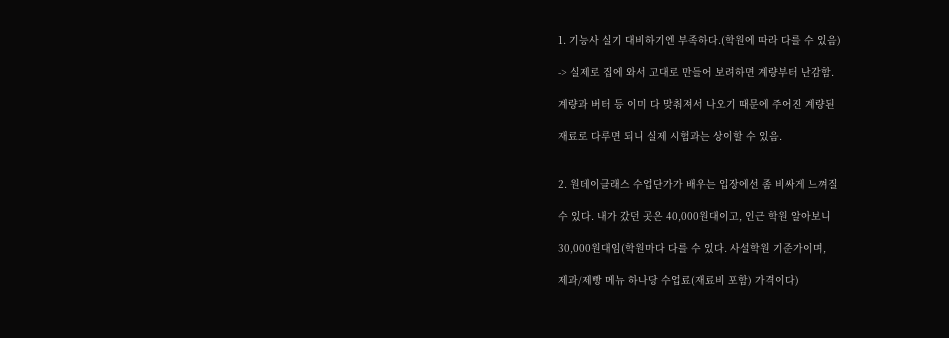1. 기능사 실기 대비하기엔 부족하다.(학원에 따라 다를 수 있음)

-> 실제로 집에 와서 고대로 만들어 보려하면 계량부터 난감함.

계량과 버터 등 이미 다 맞춰져서 나오기 때문에 주어진 계량된

재료로 다루면 되니 실제 시험과는 상이할 수 있음.


2. 원데이클래스 수업단가가 배우는 입장에선 좀 비싸게 느껴질

수 있다. 내가 갔던 곳은 40,000원대이고, 인근 학원 알아보니

30,000원대임(학원마다 다를 수 있다. 사설학원 기준가이며,

제과/제빵 메뉴 하나당 수업료(재료비 포함) 가격이다)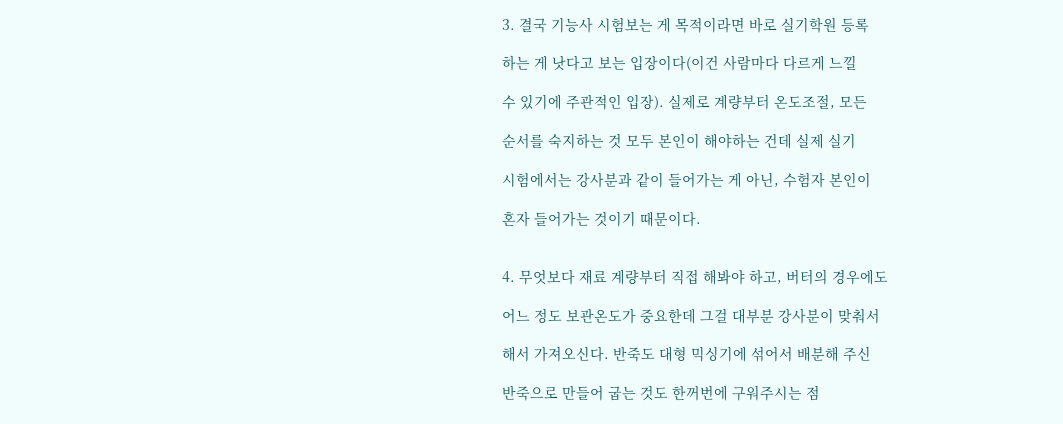3. 결국 기능사 시험보는 게 목적이라면 바로 실기학원 등록

하는 게 낫다고 보는 입장이다(이건 사람마다 다르게 느낄

수 있기에 주관적인 입장). 실제로 계량부터 온도조절, 모든

순서를 숙지하는 것 모두 본인이 해야하는 건데 실제 실기

시험에서는 강사분과 같이 들어가는 게 아닌, 수험자 본인이

혼자 들어가는 것이기 때문이다.


4. 무엇보다 재료 계량부터 직접 해봐야 하고, 버터의 경우에도

어느 정도 보관온도가 중요한데 그걸 대부분 강사분이 맞춰서

해서 가져오신다. 반죽도 대형 믹싱기에 섞어서 배분해 주신

반죽으로 만들어 굽는 것도 한꺼번에 구워주시는 점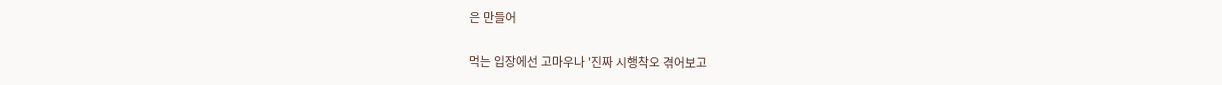은 만들어

먹는 입장에선 고마우나 '진짜 시행착오 겪어보고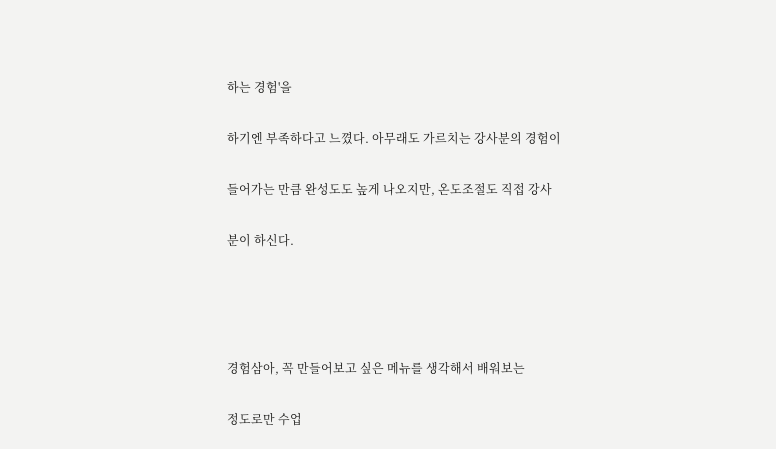하는 경험'을

하기엔 부족하다고 느꼈다. 아무래도 가르치는 강사분의 경험이

들어가는 만큼 완성도도 높게 나오지만, 온도조절도 직접 강사

분이 하신다.




경험삼아, 꼭 만들어보고 싶은 메뉴를 생각해서 배워보는

정도로만 수업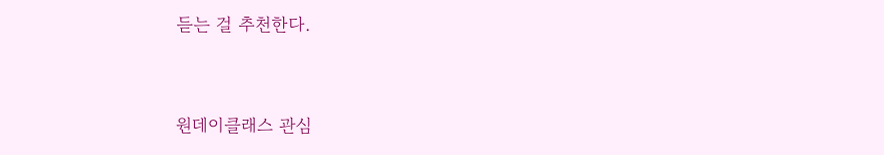듣는 걸 추천한다.



원데이클래스 관심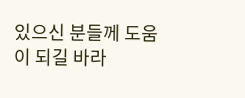있으신 분들께 도움이 되길 바라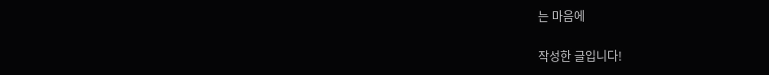는 마음에

작성한 글입니다!